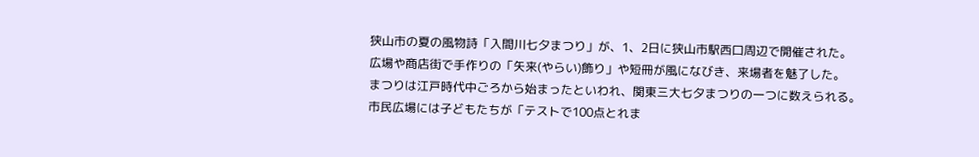狭山市の夏の風物詩「入間川七夕まつり」が、1、2日に狭山市駅西口周辺で開催された。広場や商店街で手作りの「矢来(やらい)飾り」や短冊が風になびき、来場者を魅了した。
まつりは江戸時代中ごろから始まったといわれ、関東三大七夕まつりの一つに数えられる。市民広場には子どもたちが「テストで100点とれま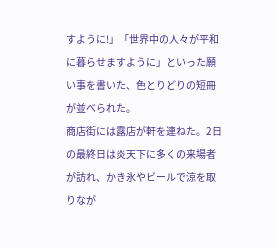すように!」「世界中の人々が平和に暮らせますように」といった願い事を書いた、色とりどりの短冊が並べられた。
商店街には露店が軒を連ねた。2日の最終日は炎天下に多くの来場者が訪れ、かき氷やビールで涼を取りなが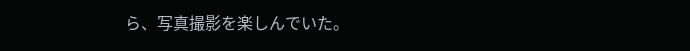ら、写真撮影を楽しんでいた。